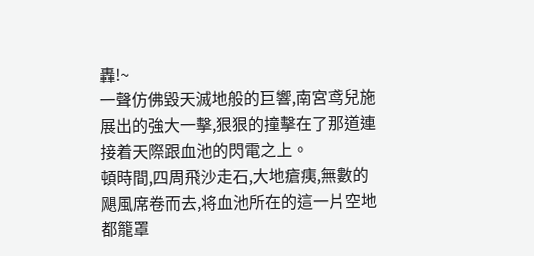轟!~
一聲仿佛毀天滅地般的巨響,南宮鸢兒施展出的強大一擊,狠狠的撞擊在了那道連接着天際跟血池的閃電之上。
頓時間,四周飛沙走石,大地瘡痍,無數的飓風席卷而去,将血池所在的這一片空地都籠罩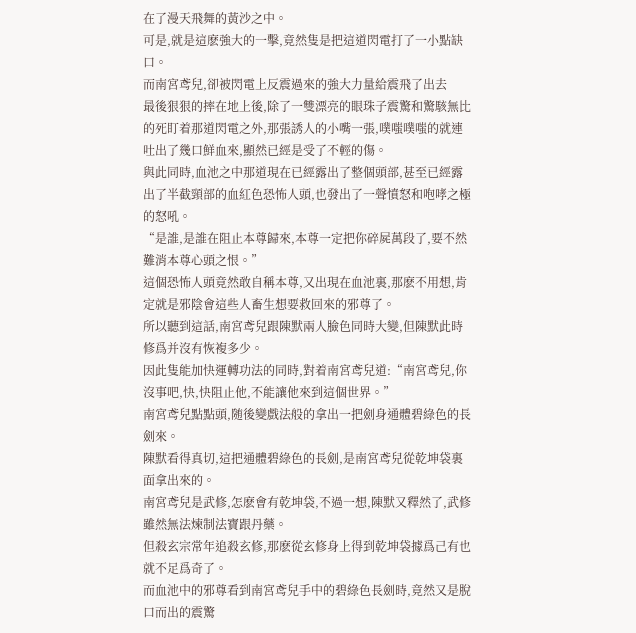在了漫天飛舞的黃沙之中。
可是,就是這麽強大的一擊,竟然隻是把這道閃電打了一小點缺口。
而南宮鸢兒,卻被閃電上反震過來的強大力量給震飛了出去
最後狠狠的摔在地上後,除了一雙漂亮的眼珠子震驚和驚駭無比的死盯着那道閃電之外,那張誘人的小嘴一張,噗嗤噗嗤的就連吐出了幾口鮮血來,顯然已經是受了不輕的傷。
與此同時,血池之中那道現在已經露出了整個頭部,甚至已經露出了半截頸部的血紅色恐怖人頭,也發出了一聲憤怒和咆哮之極的怒吼。
“是誰,是誰在阻止本尊歸來,本尊一定把你碎屍萬段了,要不然難消本尊心頭之恨。”
這個恐怖人頭竟然敢自稱本尊,又出現在血池裏,那麽不用想,肯定就是邪陰會這些人畜生想要救回來的邪尊了。
所以聽到這話,南宮鸢兒跟陳默兩人臉色同時大變,但陳默此時修爲并沒有恢複多少。
因此隻能加快運轉功法的同時,對着南宮鸢兒道:“南宮鸢兒,你沒事吧,快,快阻止他,不能讓他來到這個世界。”
南宮鸢兒點點頭,随後變戲法般的拿出一把劍身通體碧綠色的長劍來。
陳默看得真切,這把通體碧綠色的長劍,是南宮鸢兒從乾坤袋裏面拿出來的。
南宮鸢兒是武修,怎麽會有乾坤袋,不過一想,陳默又釋然了,武修雖然無法煉制法寶跟丹藥。
但殺玄宗常年追殺玄修,那麽從玄修身上得到乾坤袋據爲己有也就不足爲奇了。
而血池中的邪尊看到南宮鸢兒手中的碧綠色長劍時,竟然又是脫口而出的震驚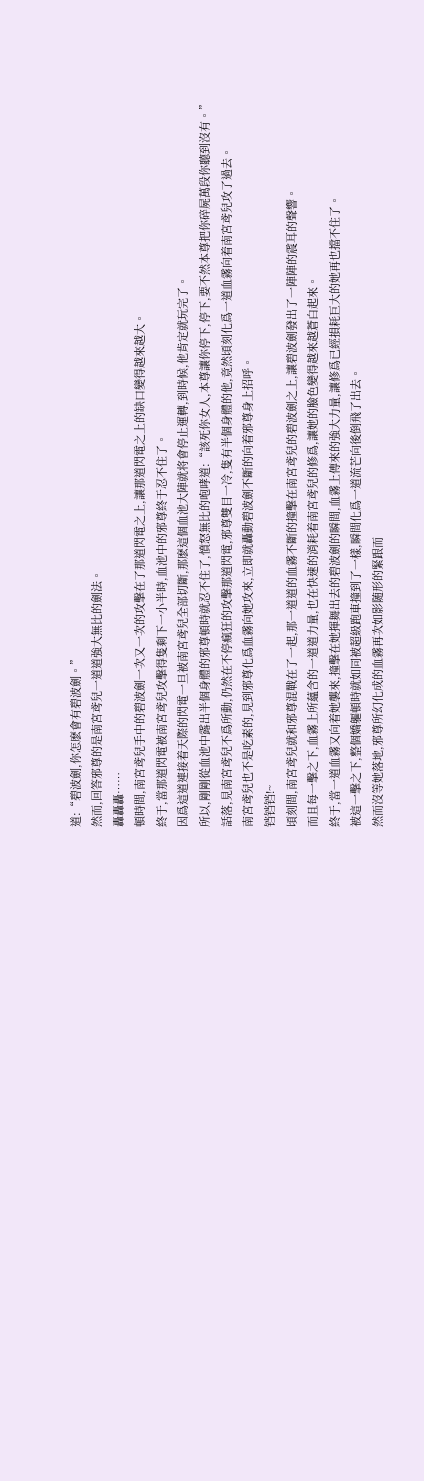道:“碧波劍,你怎麽會有碧波劍。”
然而,回答邪尊的是南宮鸢兒一道道強大無比的劍法。
轟轟轟……
頓時間,南宮鸢兒手中的碧波劍一次又一次的攻擊在了那道閃電之上,讓那道閃電之上的缺口變得越來越大。
終于,當那道閃電被南宮鸢兒攻擊得隻剩下一小半時,血池中的邪尊終于忍不住了。
因爲這道連接着天際的閃電一旦被南宮鸢兒全部切斷,那麽這個血池大陣就将會停止運轉,到時候,他肯定就玩完了。
所以,剛剛從血池中露出半個身體的邪尊頓時就忍不住了,憤怒無比的咆哮道:“該死你女人,本尊讓你停下,停下,要不然本尊把你碎屍萬段你聽到沒有。”
話落,見南宮鸢兒不爲所動,仍然在不停瘋狂的攻擊那道閃電,邪尊雙目一冷,隻有半個身體的他,竟然頃刻化爲一道血霧向着南宮鸢兒攻了過去。
南宮鸢兒也不是吃素的,見到邪尊化爲血霧向她攻來,立即就轟動碧波劍不斷的向着邪尊身上招呼。
铛铛铛!~
頃刻間,南宮鸢兒就和邪尊混戰在了一起,那一道道的血霧不斷的撞擊在南宮鸢兒的碧波劍之上,讓碧波劍發出了一陣陣的震耳的聲響。
而且每一擊之下,血霧上所蘊含的一道道力量,也在快速的消耗着南宮鸢兒的修爲,讓她的臉色變得越來越蒼白起來。
終于,當一道血霧又向着她襲來,撞擊在她揮舞出去的碧波劍的瞬間,血霧上傳來的強大力量,讓修爲已經損耗巨大的她再也擋不住了。
被這一擊之下,整個嬌軀頓時就如同被超級跑車撞到了一樣,瞬間化爲一道流芒向後倒飛了出去。
然而沒等她落地,邪尊所幻化成的血霧再次如影随形的緊跟而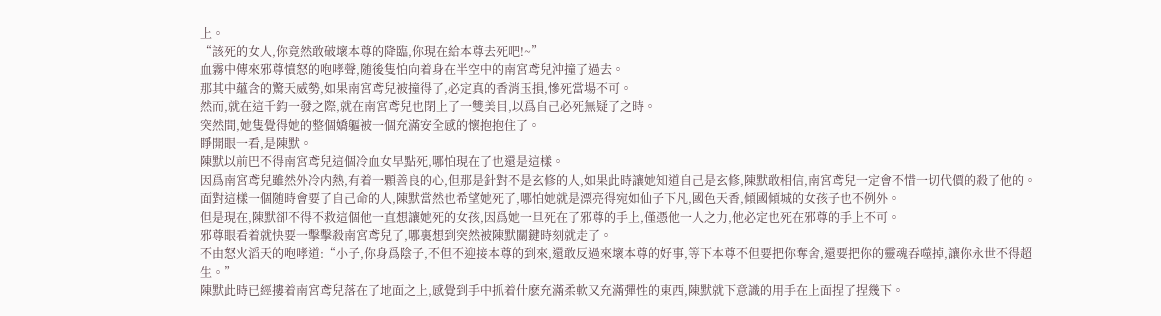上。
“該死的女人,你竟然敢破壞本尊的降臨,你現在給本尊去死吧!~”
血霧中傳來邪尊憤怒的咆哮聲,随後隻怕向着身在半空中的南宮鸢兒沖撞了過去。
那其中蘊含的驚天威勢,如果南宮鸢兒被撞得了,必定真的香消玉損,慘死當場不可。
然而,就在這千鈞一發之際,就在南宮鸢兒也閉上了一雙美目,以爲自己必死無疑了之時。
突然間,她隻覺得她的整個嬌軀被一個充滿安全感的懷抱抱住了。
睜開眼一看,是陳默。
陳默以前巴不得南宮鸢兒這個冷血女早點死,哪怕現在了也還是這樣。
因爲南宮鸢兒雖然外冷内熱,有着一顆善良的心,但那是針對不是玄修的人,如果此時讓她知道自己是玄修,陳默敢相信,南宮鸢兒一定會不惜一切代價的殺了他的。
面對這樣一個随時會要了自己命的人,陳默當然也希望她死了,哪怕她就是漂亮得宛如仙子下凡,國色天香,傾國傾城的女孩子也不例外。
但是現在,陳默卻不得不救這個他一直想讓她死的女孩,因爲她一旦死在了邪尊的手上,僅憑他一人之力,他必定也死在邪尊的手上不可。
邪尊眼看着就快要一擊擊殺南宮鸢兒了,哪裏想到突然被陳默關鍵時刻就走了。
不由怒火滔天的咆哮道:“小子,你身爲陰子,不但不迎接本尊的到來,還敢反過來壞本尊的好事,等下本尊不但要把你奪舍,還要把你的靈魂吞噬掉,讓你永世不得超生。”
陳默此時已經摟着南宮鸢兒落在了地面之上,感覺到手中抓着什麽充滿柔軟又充滿彈性的東西,陳默就下意識的用手在上面捏了捏幾下。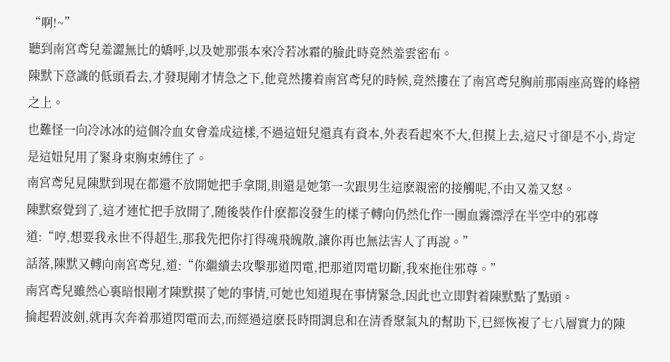“啊!~”
聽到南宮鸢兒羞澀無比的嬌呼,以及她那張本來冷若冰霜的臉此時竟然羞雲密布。
陳默下意識的低頭看去,才發現剛才情急之下,他竟然摟着南宮鸢兒的時候,竟然摟在了南宮鸢兒胸前那兩座高聳的峰巒之上。
也難怪一向冷冰冰的這個冷血女會羞成這樣,不過這妞兒還真有資本,外表看起來不大,但摸上去,這尺寸卻是不小,肯定是這妞兒用了緊身束胸束縛住了。
南宮鸢兒見陳默到現在都還不放開她把手拿開,則還是她第一次跟男生這麽親密的接觸呢,不由又羞又怒。
陳默察覺到了,這才連忙把手放開了,随後裝作什麽都沒發生的樣子轉向仍然化作一團血霧漂浮在半空中的邪尊道:“哼,想要我永世不得超生,那我先把你打得魂飛魄散,讓你再也無法害人了再說。”
話落,陳默又轉向南宮鸢兒,道:“你繼續去攻擊那道閃電,把那道閃電切斷,我來拖住邪尊。”
南宮鸢兒雖然心裏暗恨剛才陳默摸了她的事情,可她也知道現在事情緊急,因此也立即對着陳默點了點頭。
掄起碧波劍,就再次奔着那道閃電而去,而經過這麽長時間調息和在清香聚氣丸的幫助下,已經恢複了七八層實力的陳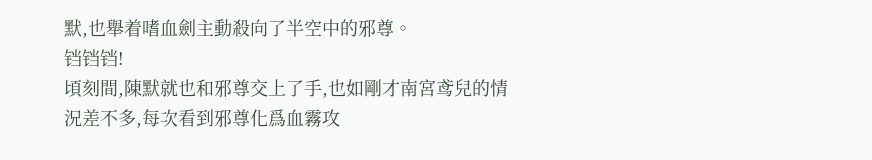默,也舉着嗜血劍主動殺向了半空中的邪尊。
铛铛铛!
頃刻間,陳默就也和邪尊交上了手,也如剛才南宮鸢兒的情況差不多,每次看到邪尊化爲血霧攻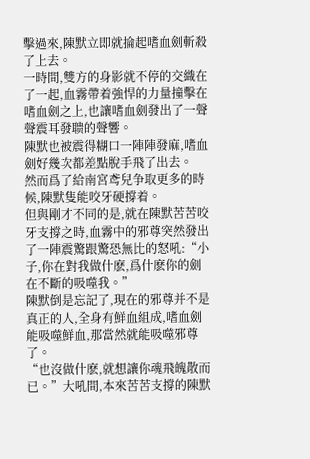擊過來,陳默立即就掄起嗜血劍斬殺了上去。
一時間,雙方的身影就不停的交織在了一起,血霧帶着強悍的力量撞擊在嗜血劍之上,也讓嗜血劍發出了一聲聲震耳發聩的聲響。
陳默也被震得糊口一陣陣發麻,嗜血劍好幾次都差點脫手飛了出去。
然而爲了給南宮鸢兒争取更多的時候,陳默隻能咬牙硬撐着。
但與剛才不同的是,就在陳默苦苦咬牙支撐之時,血霧中的邪尊突然發出了一陣震驚跟驚恐無比的怒吼:“小子,你在對我做什麽,爲什麽你的劍在不斷的吸噬我。”
陳默倒是忘記了,現在的邪尊并不是真正的人,全身有鮮血組成,嗜血劍能吸噬鮮血,那當然就能吸噬邪尊了。
“也沒做什麽,就想讓你魂飛魄散而已。”大吼間,本來苦苦支撐的陳默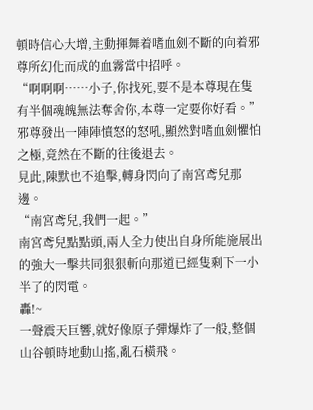頓時信心大增,主動揮舞着嗜血劍不斷的向着邪尊所幻化而成的血霧當中招呼。
“啊啊啊……小子,你找死,要不是本尊現在隻有半個魂魄無法奪舍你,本尊一定要你好看。”
邪尊發出一陣陣憤怒的怒吼,顯然對嗜血劍懼怕之極,竟然在不斷的往後退去。
見此,陳默也不追擊,轉身閃向了南宮鸢兒那邊。
“南宮鸢兒,我們一起。”
南宮鸢兒點點頭,兩人全力使出自身所能施展出的強大一擊共同狠狠斬向那道已經隻剩下一小半了的閃電。
轟!~
一聲震天巨響,就好像原子彈爆炸了一般,整個山谷頓時地動山搖,亂石橫飛。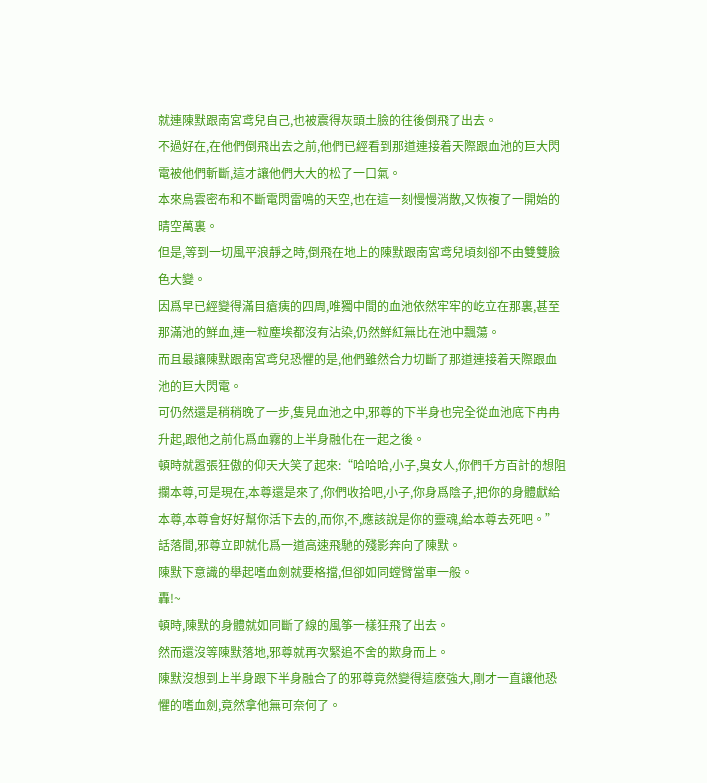就連陳默跟南宮鸢兒自己,也被震得灰頭土臉的往後倒飛了出去。
不過好在,在他們倒飛出去之前,他們已經看到那道連接着天際跟血池的巨大閃電被他們斬斷,這才讓他們大大的松了一口氣。
本來烏雲密布和不斷電閃雷鳴的天空,也在這一刻慢慢消散,又恢複了一開始的晴空萬裏。
但是,等到一切風平浪靜之時,倒飛在地上的陳默跟南宮鸢兒頃刻卻不由雙雙臉色大變。
因爲早已經變得滿目瘡痍的四周,唯獨中間的血池依然牢牢的屹立在那裏,甚至那滿池的鮮血,連一粒塵埃都沒有沾染,仍然鮮紅無比在池中飄蕩。
而且最讓陳默跟南宮鸢兒恐懼的是,他們雖然合力切斷了那道連接着天際跟血池的巨大閃電。
可仍然還是稍稍晚了一步,隻見血池之中,邪尊的下半身也完全從血池底下冉冉升起,跟他之前化爲血霧的上半身融化在一起之後。
頓時就嚣張狂傲的仰天大笑了起來:“哈哈哈,小子,臭女人,你們千方百計的想阻攔本尊,可是現在,本尊還是來了,你們收拾吧,小子,你身爲陰子,把你的身體獻給本尊,本尊會好好幫你活下去的,而你,不,應該說是你的靈魂,給本尊去死吧。”
話落間,邪尊立即就化爲一道高速飛馳的殘影奔向了陳默。
陳默下意識的舉起嗜血劍就要格擋,但卻如同螳臂當車一般。
轟!~
頓時,陳默的身體就如同斷了線的風筝一樣狂飛了出去。
然而還沒等陳默落地,邪尊就再次緊追不舍的欺身而上。
陳默沒想到上半身跟下半身融合了的邪尊竟然變得這麽強大,剛才一直讓他恐懼的嗜血劍,竟然拿他無可奈何了。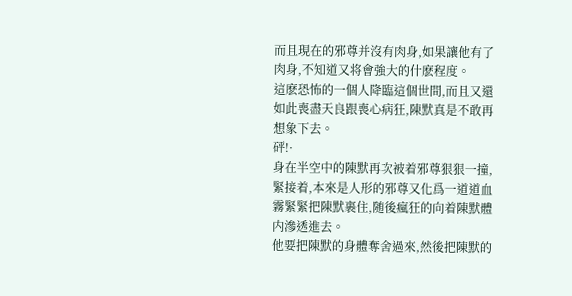而且現在的邪尊并沒有肉身,如果讓他有了肉身,不知道又将會強大的什麽程度。
這麽恐怖的一個人降臨這個世間,而且又還如此喪盡天良跟喪心病狂,陳默真是不敢再想象下去。
砰!·
身在半空中的陳默再次被着邪尊狠狠一撞,緊接着,本來是人形的邪尊又化爲一道道血霧緊緊把陳默裹住,随後瘋狂的向着陳默體内滲透進去。
他要把陳默的身體奪舍過來,然後把陳默的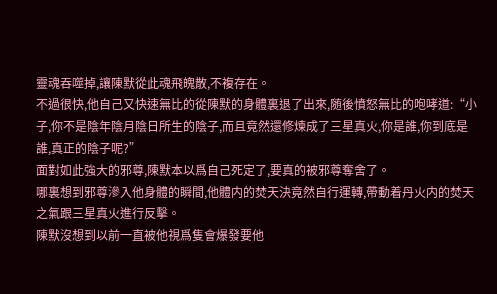靈魂吞噬掉,讓陳默從此魂飛魄散,不複存在。
不過很快,他自己又快速無比的從陳默的身體裏退了出來,随後憤怒無比的咆哮道:“小子,你不是陰年陰月陰日所生的陰子,而且竟然還修煉成了三星真火,你是誰,你到底是誰,真正的陰子呢?”
面對如此強大的邪尊,陳默本以爲自己死定了,要真的被邪尊奪舍了。
哪裏想到邪尊滲入他身體的瞬間,他體内的焚天決竟然自行運轉,帶動着丹火内的焚天之氣跟三星真火進行反擊。
陳默沒想到以前一直被他視爲隻會爆發要他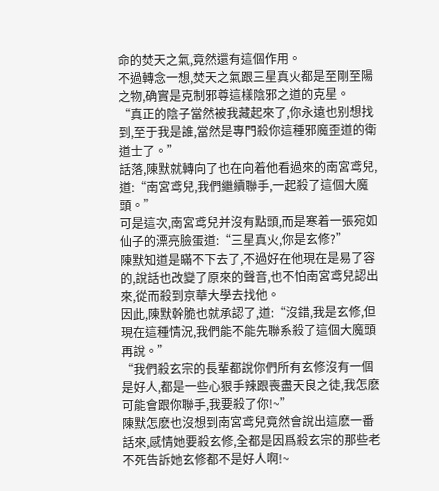命的焚天之氣,竟然還有這個作用。
不過轉念一想,焚天之氣跟三星真火都是至剛至陽之物,确實是克制邪尊這樣陰邪之道的克星。
“真正的陰子當然被我藏起來了,你永遠也别想找到,至于我是誰,當然是專門殺你這種邪魔歪道的衛道士了。”
話落,陳默就轉向了也在向着他看過來的南宮鸢兒,道:“南宮鸢兒,我們繼續聯手,一起殺了這個大魔頭。”
可是這次,南宮鸢兒并沒有點頭,而是寒着一張宛如仙子的漂亮臉蛋道:“三星真火,你是玄修?”
陳默知道是瞞不下去了,不過好在他現在是易了容的,說話也改變了原來的聲音,也不怕南宮鸢兒認出來,從而殺到京華大學去找他。
因此,陳默幹脆也就承認了,道:“沒錯,我是玄修,但現在這種情況,我們能不能先聯系殺了這個大魔頭再說。”
“我們殺玄宗的長輩都說你們所有玄修沒有一個是好人,都是一些心狠手辣跟喪盡天良之徒,我怎麽可能會跟你聯手,我要殺了你!~”
陳默怎麽也沒想到南宮鸢兒竟然會說出這麽一番話來,感情她要殺玄修,全都是因爲殺玄宗的那些老不死告訴她玄修都不是好人啊!~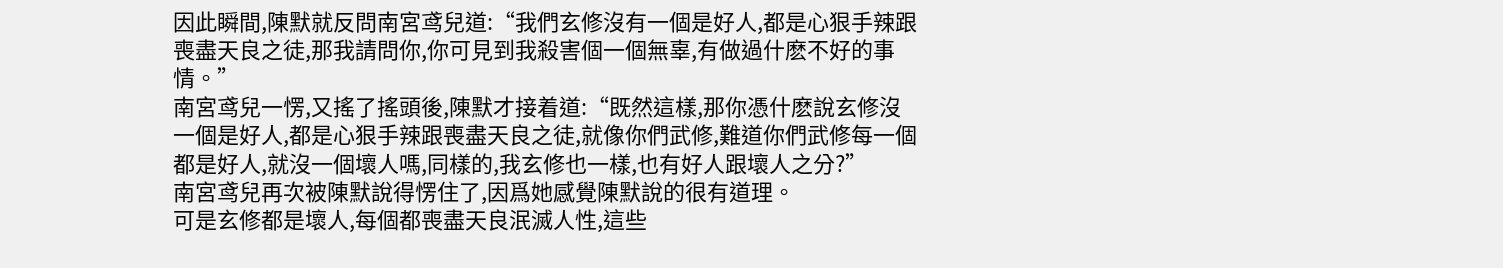因此瞬間,陳默就反問南宮鸢兒道:“我們玄修沒有一個是好人,都是心狠手辣跟喪盡天良之徒,那我請問你,你可見到我殺害個一個無辜,有做過什麽不好的事情。”
南宮鸢兒一愣,又搖了搖頭後,陳默才接着道:“既然這樣,那你憑什麽說玄修沒一個是好人,都是心狠手辣跟喪盡天良之徒,就像你們武修,難道你們武修每一個都是好人,就沒一個壞人嗎,同樣的,我玄修也一樣,也有好人跟壞人之分?”
南宮鸢兒再次被陳默說得愣住了,因爲她感覺陳默說的很有道理。
可是玄修都是壞人,每個都喪盡天良泯滅人性,這些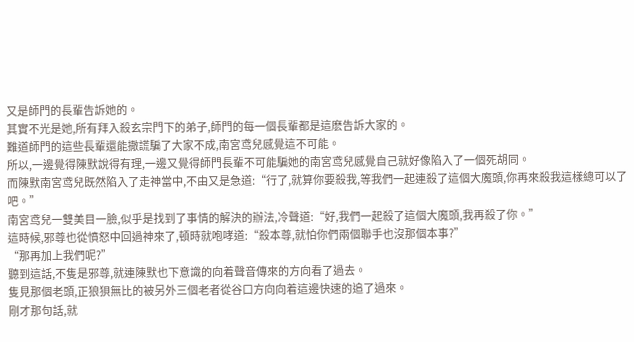又是師門的長輩告訴她的。
其實不光是她,所有拜入殺玄宗門下的弟子,師門的每一個長輩都是這麽告訴大家的。
難道師門的這些長輩還能撒謊騙了大家不成,南宮鸢兒感覺這不可能。
所以,一邊覺得陳默說得有理,一邊又覺得師門長輩不可能騙她的南宮鸢兒感覺自己就好像陷入了一個死胡同。
而陳默南宮鸢兒既然陷入了走神當中,不由又是急道:“行了,就算你要殺我,等我們一起連殺了這個大魔頭,你再來殺我這樣總可以了吧。”
南宮鸢兒一雙美目一臉,似乎是找到了事情的解決的辦法,冷聲道:“好,我們一起殺了這個大魔頭,我再殺了你。”
這時候,邪尊也從憤怒中回過神來了,頓時就咆哮道:“殺本尊,就怕你們兩個聯手也沒那個本事?”
“那再加上我們呢?”
聽到這話,不隻是邪尊,就連陳默也下意識的向着聲音傳來的方向看了過去。
隻見那個老頭,正狼狽無比的被另外三個老者從谷口方向向着這邊快速的追了過來。
剛才那句話,就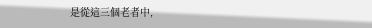是從這三個老者中,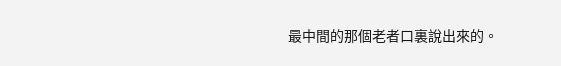最中間的那個老者口裏說出來的。